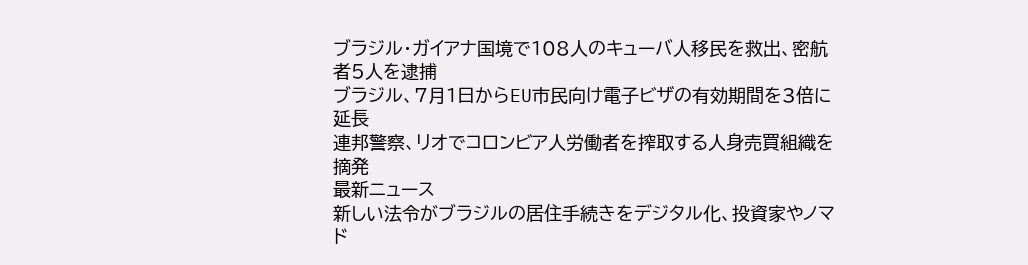ブラジル・ガイアナ国境で108人のキューバ人移民を救出、密航者5人を逮捕
ブラジル、7月1日からEU市民向け電子ビザの有効期間を3倍に延長
連邦警察、リオでコロンビア人労働者を搾取する人身売買組織を摘発
最新ニュース
新しい法令がブラジルの居住手続きをデジタル化、投資家やノマド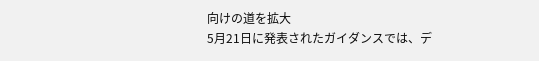向けの道を拡大
5月21日に発表されたガイダンスでは、デ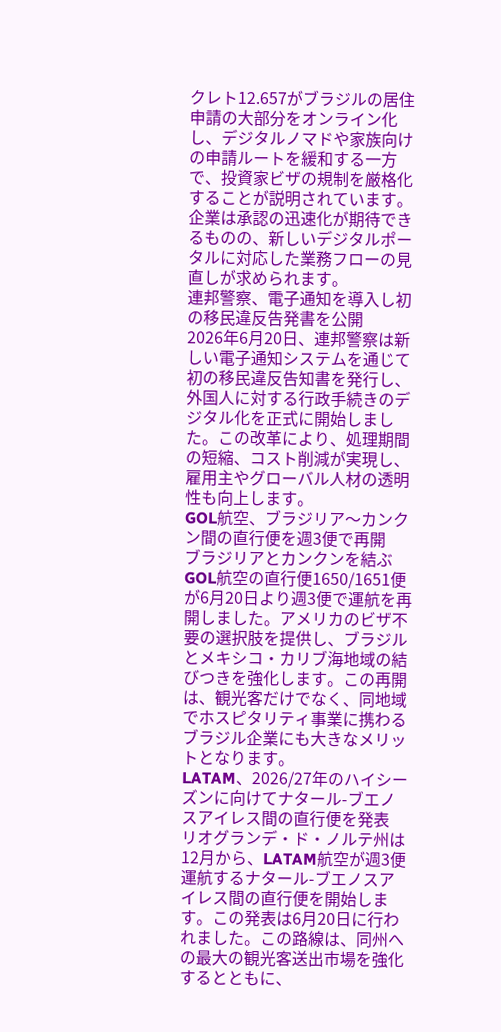クレト12.657がブラジルの居住申請の大部分をオンライン化し、デジタルノマドや家族向けの申請ルートを緩和する一方で、投資家ビザの規制を厳格化することが説明されています。企業は承認の迅速化が期待できるものの、新しいデジタルポータルに対応した業務フローの見直しが求められます。
連邦警察、電子通知を導入し初の移民違反告発書を公開
2026年6月20日、連邦警察は新しい電子通知システムを通じて初の移民違反告知書を発行し、外国人に対する行政手続きのデジタル化を正式に開始しました。この改革により、処理期間の短縮、コスト削減が実現し、雇用主やグローバル人材の透明性も向上します。
GOL航空、ブラジリア〜カンクン間の直行便を週3便で再開
ブラジリアとカンクンを結ぶGOL航空の直行便1650/1651便が6月20日より週3便で運航を再開しました。アメリカのビザ不要の選択肢を提供し、ブラジルとメキシコ・カリブ海地域の結びつきを強化します。この再開は、観光客だけでなく、同地域でホスピタリティ事業に携わるブラジル企業にも大きなメリットとなります。
LATAM、2026/27年のハイシーズンに向けてナタール-ブエノスアイレス間の直行便を発表
リオグランデ・ド・ノルテ州は12月から、LATAM航空が週3便運航するナタール-ブエノスアイレス間の直行便を開始します。この発表は6月20日に行われました。この路線は、同州への最大の観光客送出市場を強化するとともに、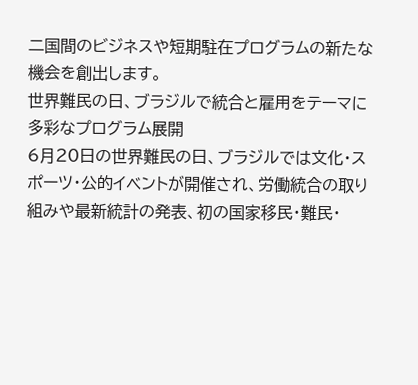二国間のビジネスや短期駐在プログラムの新たな機会を創出します。
世界難民の日、ブラジルで統合と雇用をテーマに多彩なプログラム展開
6月20日の世界難民の日、ブラジルでは文化・スポーツ・公的イベントが開催され、労働統合の取り組みや最新統計の発表、初の国家移民・難民・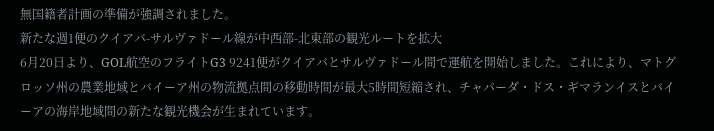無国籍者計画の準備が強調されました。
新たな週1便のクイアバ-サルヴァドール線が中西部-北東部の観光ルートを拡大
6月20日より、GOL航空のフライトG3 9241便がクイアバとサルヴァドール間で運航を開始しました。これにより、マトグロッソ州の農業地域とバイーア州の物流拠点間の移動時間が最大5時間短縮され、チャパーダ・ドス・ギマランイスとバイーアの海岸地域間の新たな観光機会が生まれています。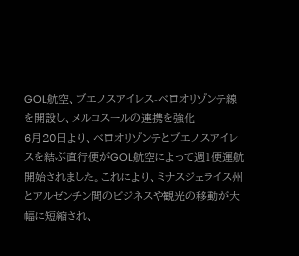GOL航空、ブエノスアイレス-ベロオリゾンテ線を開設し、メルコスールの連携を強化
6月20日より、ベロオリゾンテとブエノスアイレスを結ぶ直行便がGOL航空によって週1便運航開始されました。これにより、ミナスジェライス州とアルゼンチン間のビジネスや観光の移動が大幅に短縮され、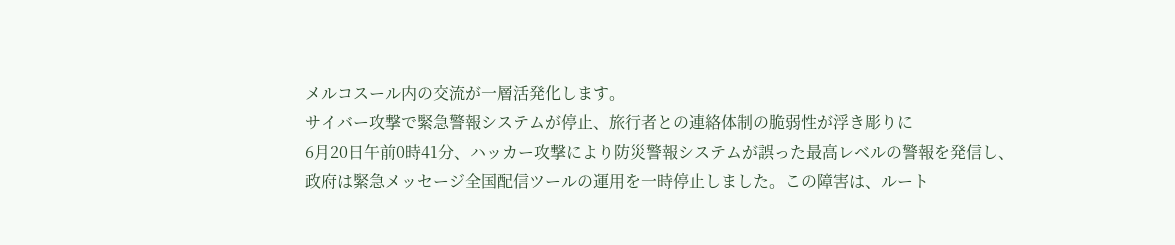メルコスール内の交流が一層活発化します。
サイバー攻撃で緊急警報システムが停止、旅行者との連絡体制の脆弱性が浮き彫りに
6月20日午前0時41分、ハッカー攻撃により防災警報システムが誤った最高レベルの警報を発信し、政府は緊急メッセージ全国配信ツールの運用を一時停止しました。この障害は、ルート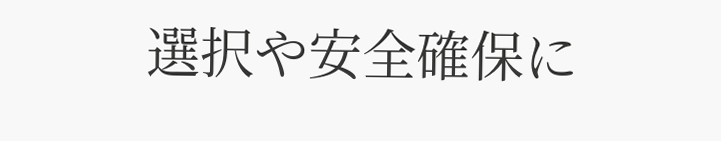選択や安全確保に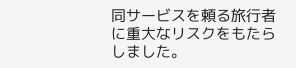同サービスを頼る旅行者に重大なリスクをもたらしました。